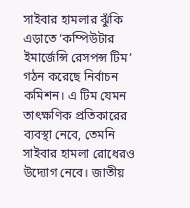সাইবার হামলার ঝুঁকি এড়াতে ‘কম্পিউটার ইমার্জেন্সি রেসপন্স টিম’ গঠন করেছে নির্বাচন কমিশন। এ টিম যেমন তাৎক্ষণিক প্রতিকারের ব্যবস্থা নেবে, তেমনি সাইবার হামলা রোধেরও উদ্যোগ নেবে। জাতীয়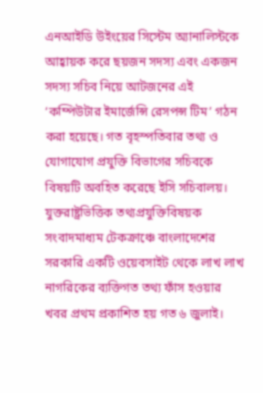এনআইডি উইংয়ের সিস্টেম অ্যানালিস্টকে আহ্বায়ক করে ছয়জন সদস্য এবং একজন সদস্য সচিব নিয়ে আটজনের এই ‘কম্পিউটার ইমার্জেন্সি রেসপন্স টিম’ গঠন করা হয়েছে। গত বৃহস্পতিবার তথ্য ও যোগাযোগ প্রযুক্তি বিভাগের সচিবকে বিষয়টি অবহিত করেছে ইসি সচিবালয়।
যুক্তরাষ্ট্রভিত্তিক তথ্যপ্রযুক্তিবিষয়ক সংবাদমাধ্যম টেকক্রাঞ্চে বাংলাদেশের সরকারি একটি ওয়েবসাইট থেকে লাখ লাখ নাগরিকের ব্যক্তিগত তথ্য ফাঁস হওয়ার খবর প্রথম প্রকাশিত হয় গত ৬ জুলাই।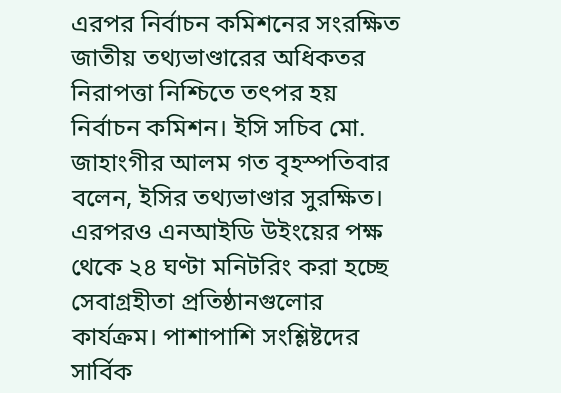এরপর নির্বাচন কমিশনের সংরক্ষিত জাতীয় তথ্যভাণ্ডারের অধিকতর নিরাপত্তা নিশ্চিতে তৎপর হয় নির্বাচন কমিশন। ইসি সচিব মো. জাহাংগীর আলম গত বৃহস্পতিবার বলেন, ইসির তথ্যভাণ্ডার সুরক্ষিত। এরপরও এনআইডি উইংয়ের পক্ষ থেকে ২৪ ঘণ্টা মনিটরিং করা হচ্ছে সেবাগ্রহীতা প্রতিষ্ঠানগুলোর কার্যক্রম। পাশাপাশি সংশ্লিষ্টদের সার্বিক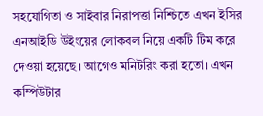সহযোগিতা ও সাইবার নিরাপত্তা নিশ্চিতে এখন ইসির এনআইডি উইংয়ের লোকবল নিয়ে একটি টিম করে দেওয়া হয়েছে। আগেও মনিটরিং করা হতো। এখন কম্পিউটার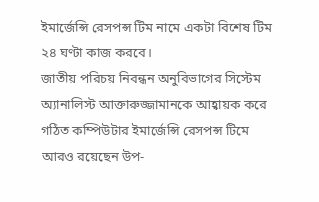ইমার্জেন্সি রেসপন্স টিম নামে একটা বিশেষ টিম ২৪ ঘণ্টা কাজ করবে।
জাতীয় পরিচয় নিবন্ধন অনুবিভাগের সিস্টেম অ্যানালিস্ট আক্তারুজ্জামানকে আহ্বায়ক করে গঠিত কম্পিউটার ইমার্জেন্সি রেসপন্স টিমে আরও রয়েছেন উপ-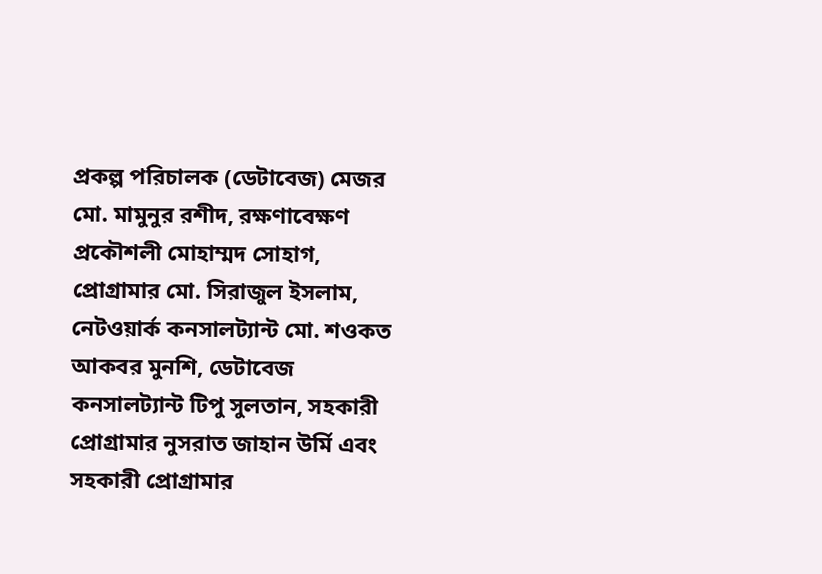প্রকল্প পরিচালক (ডেটাবেজ) মেজর মো. মামুনুর রশীদ, রক্ষণাবেক্ষণ প্রকৌশলী মোহাম্মদ সোহাগ, প্রোগ্রামার মো. সিরাজুল ইসলাম, নেটওয়ার্ক কনসালট্যান্ট মো. শওকত আকবর মুনশি, ডেটাবেজ কনসালট্যান্ট টিপু সুলতান, সহকারী প্রোগ্রামার নুসরাত জাহান উর্মি এবং সহকারী প্রোগ্রামার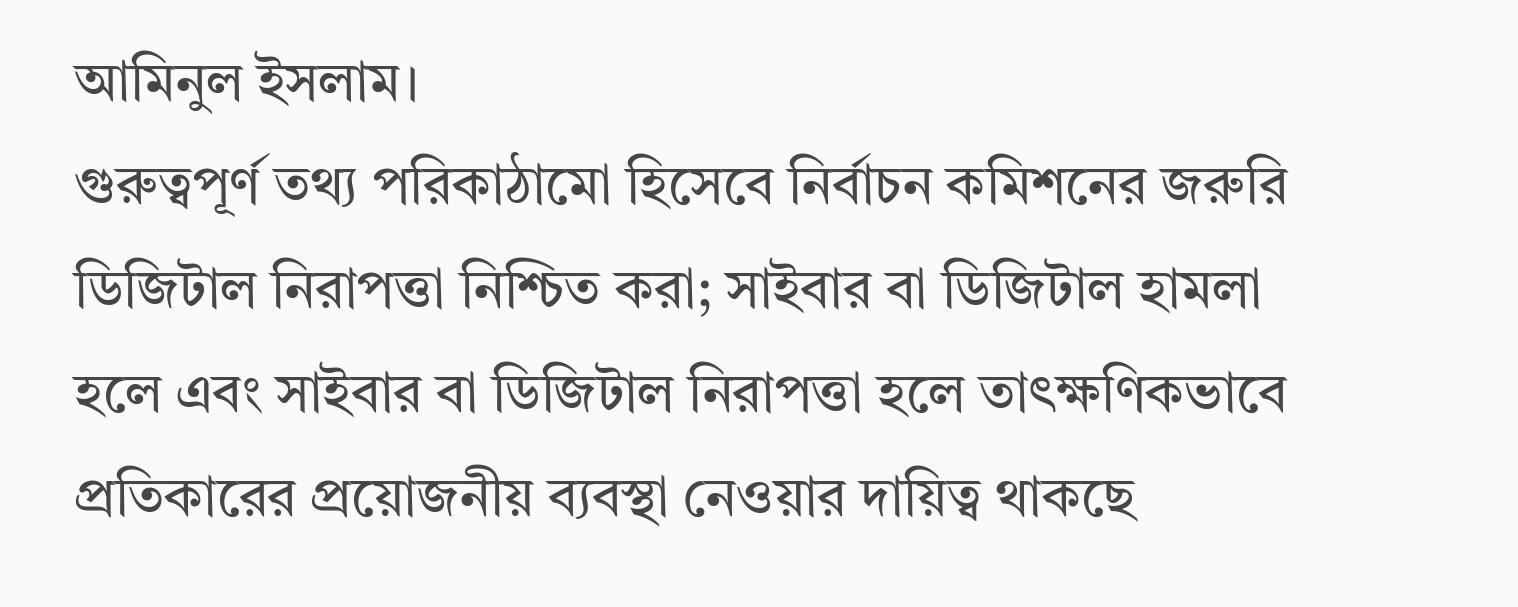আমিনুল ইসলাম।
গুরুত্বপূর্ণ তথ্য পরিকাঠামো হিসেবে নির্বাচন কমিশনের জরুরি ডিজিটাল নিরাপত্তা নিশ্চিত করা; সাইবার বা ডিজিটাল হামলা হলে এবং সাইবার বা ডিজিটাল নিরাপত্তা হলে তাৎক্ষণিকভাবে প্রতিকারের প্রয়োজনীয় ব্যবস্থা নেওয়ার দায়িত্ব থাকছে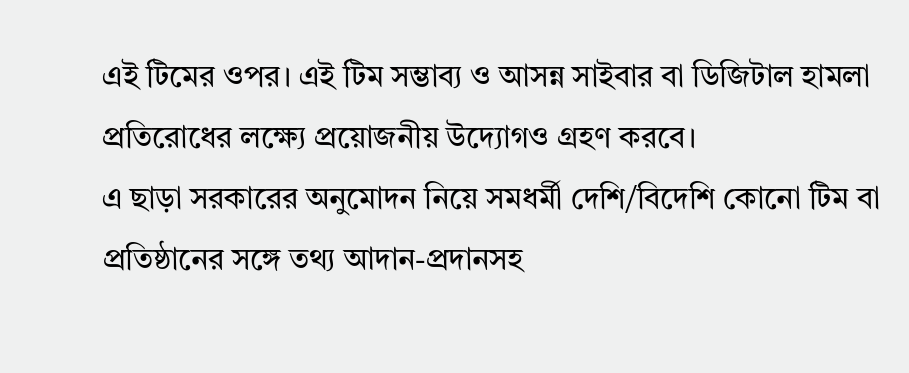এই টিমের ওপর। এই টিম সম্ভাব্য ও আসন্ন সাইবার বা ডিজিটাল হামলা প্রতিরোধের লক্ষ্যে প্রয়োজনীয় উদ্যোগও গ্রহণ করবে।
এ ছাড়া সরকারের অনুমোদন নিয়ে সমধর্মী দেশি/বিদেশি কোনো টিম বা প্রতিষ্ঠানের সঙ্গে তথ্য আদান-প্রদানসহ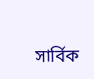সার্বিক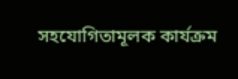সহযোগিতামূলক কার্যক্রম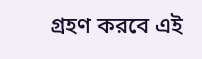গ্রহণ করবে এই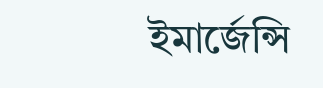ইমার্জেন্সি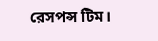রেসপন্স টিম।